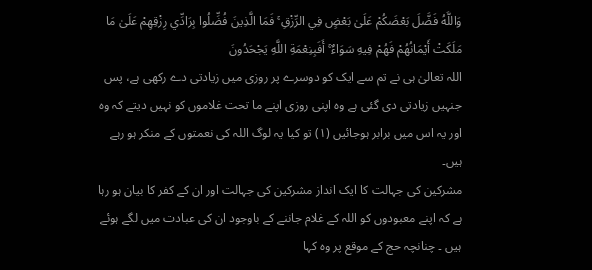وَاللَّهُ فَضَّلَ بَعْضَكُمْ عَلَىٰ بَعْضٍ فِي الرِّزْقِ ۚ فَمَا الَّذِينَ فُضِّلُوا بِرَادِّي رِزْقِهِمْ عَلَىٰ مَا مَلَكَتْ أَيْمَانُهُمْ فَهُمْ فِيهِ سَوَاءٌ ۚ أَفَبِنِعْمَةِ اللَّهِ يَجْحَدُونَ
اللہ تعالیٰ ہی نے تم سے ایک کو دوسرے پر روزی میں زیادتی دے رکھی ہے، پس جنہیں زیادتی دی گئی ہے وہ اپنی روزی اپنے ما تحت غلاموں کو نہیں دیتے کہ وہ اور یہ اس میں برابر ہوجائیں (١) تو کیا یہ لوگ اللہ کی نعمتوں کے منکر ہو رہے ہیں۔
مشرکین کی جہالت کا ایک انداز مشرکین کی جہالت اور ان کے کفر کا بیان ہو رہا ہے کہ اپنے معبودوں کو اللہ کے غلام جاننے کے باوجود ان کی عبادت میں لگے ہوئے ہیں ۔ چنانچہ حج کے موقع پر وہ کہا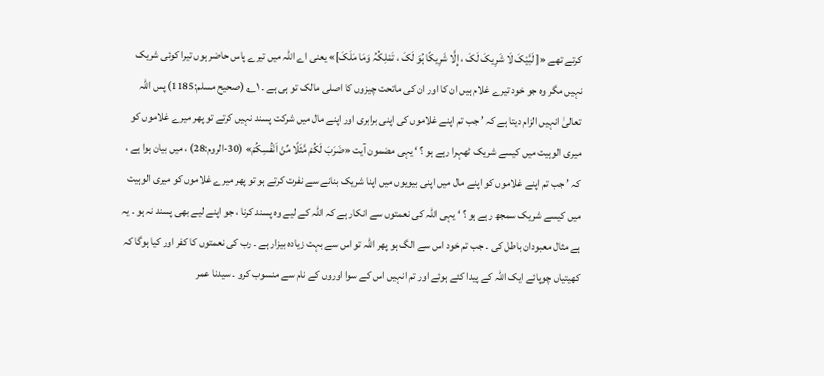کرتے تھے «[ لَبَّیْکَ لَا شَرِیکَ لَکَ ، إِلَّا شَرِیکًا ہُوَ لَکَ ، تَمْلِکُہُ وَمَا مَلَکَ]» یعنی اے اللہ میں تیرے پاس حاضر ہوں تیرا کوئی شریک نہیں مگر وہ جو خود تیرے غلام ہیں ان کا اور ان کی ماتحت چیزوں کا اصلی مالک تو ہی ہے ۔ ۱؎ (صحیح مسلم:1185) پس اللہ تعالیٰ انہیں الزام دیتا ہے کہ ’ جب تم اپنے غلاموں کی اپنی برابری اور اپنے مال میں شرکت پسند نہیں کرتے تو پھر میرے غلاموں کو میری الوہیت میں کیسے شریک ٹھہرا رہے ہو ؟ ‘ یہی مضمون آیت «ضَرَبَ لَکُمْ مَّثَلًا مِّنْ اَنْفُسِکُمْ» (30-الروم:28) ، میں بیان ہوا ہے ، کہ ’ جب تم اپنے غلاموں کو اپنے مال میں اپنی بیویوں میں اپنا شریک بنانے سے نفرت کرتے ہو تو پھر میرے غلاموں کو میری الوہیت میں کیسے شریک سمجھ رہے ہو ؟ ‘ یہی اللہ کی نعمتوں سے انکار ہے کہ اللہ کے لیے وہ پسند کرنا ، جو اپنے لیے بھی پسند نہ ہو ۔ یہ ہے مثال معبودان باطل کی ۔ جب تم خود اس سے الگ ہو پھر اللہ تو اس سے بہت زیادہ بیزار ہے ۔ رب کی نعمتوں کا کفر اور کیا ہوگا کہ کھیتیاں چوپائے ایک اللہ کے پیدا کئے ہوئے اور تم انہیں اس کے سوا اوروں کے نام سے منسوب کرو ۔ سیدنا عمر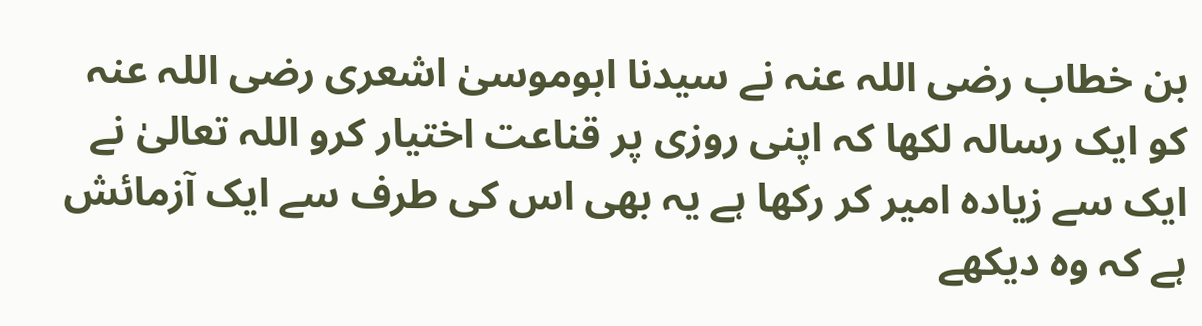بن خطاب رضی اللہ عنہ نے سیدنا ابوموسیٰ اشعری رضی اللہ عنہ کو ایک رسالہ لکھا کہ اپنی روزی پر قناعت اختیار کرو اللہ تعالیٰ نے ایک سے زیادہ امیر کر رکھا ہے یہ بھی اس کی طرف سے ایک آزمائش ہے کہ وہ دیکھے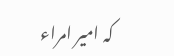کہ امیر امراء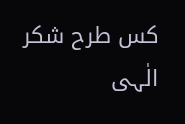کس طرح شکر الٰہی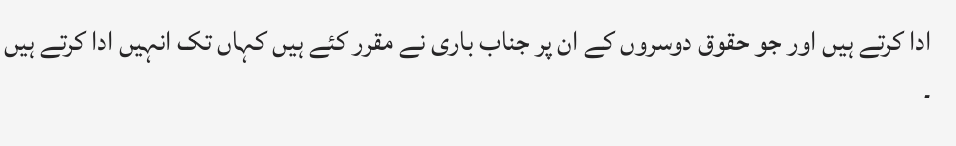ادا کرتے ہیں اور جو حقوق دوسروں کے ان پر جناب باری نے مقرر کئے ہیں کہاں تک انہیں ادا کرتے ہیں ۔